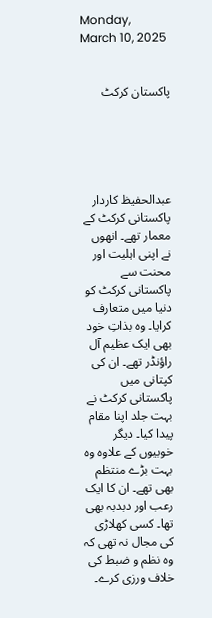Monday, March 10, 2025


پاکستان کرکٹ





عبدالحفیظ کاردار پاکستانی کرکٹ کے معمار تھے۔ انھوں نے اپنی اہلیت اور محنت سے پاکستانی کرکٹ کو دنیا میں متعارف کرایا۔ وہ بذاتِ خود بھی ایک عظیم آل راؤنڈر تھے۔ ان کی کپتانی میں پاکستانی کرکٹ نے بہت جلد اپنا مقام پیدا کیا۔ دیگر خوبیوں کے علاوہ وہ بہت بڑے منتظم بھی تھے۔ ان کا ایک رعب اور دبدبہ بھی تھا۔ کسی کھلاڑی کی مجال نہ تھی کہ وہ نظم و ضبط کی خلاف ورزی کرے۔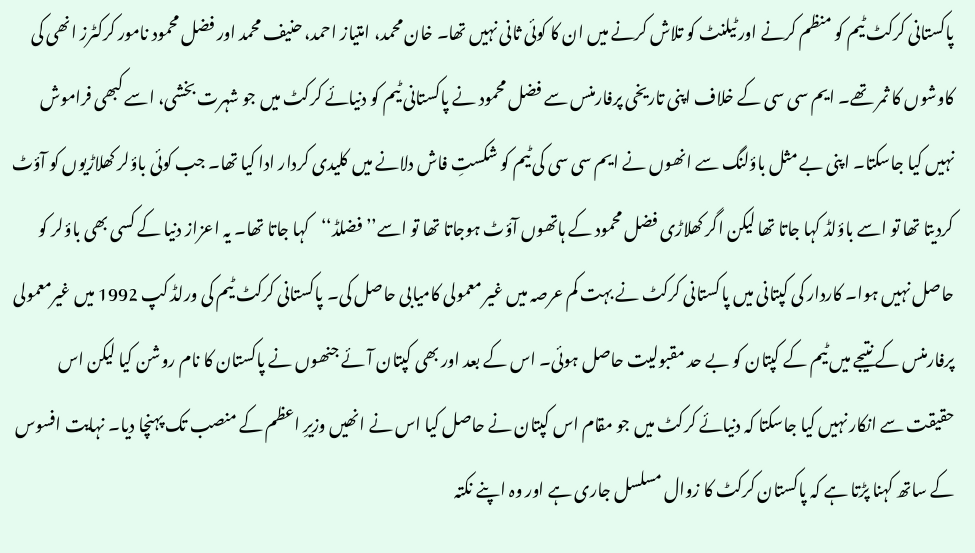پاکستانی کرکٹ ٹیم کو منظم کرنے اور ٹیلنٹ کو تلاش کرنے میں ان کا کوئی ثانی نہیں تھا۔ خان محمد، امتیاز احمد، حنیف محمد اور فضل محمود نامور کرکٹرز انھی کی کاوشوں کا ثمر تھے۔ ایم سی سی کے خلاف اپنی تاریخی پرفارمنس سے فضل محمود نے پاکستانی ٹیم کو دنیائے کرکٹ میں جو شہرت بخشی، اسے کبھی فراموش نہیں کیا جاسکتا۔ اپنی بے مثل باؤلنگ سے انھوں نے ایم سی سی کی ٹیم کو شکستِ فاش دلانے میں کلیدی کردار ادا کیا تھا۔ جب کوئی باؤلر کھلاڑیوں کو آؤٹ کردیتا تھا تو اسے باؤلڈ کہا جاتا تھا لیکن اگر کھلاڑی فضل محمود کے ہاتھوں آؤٹ ہوجاتا تھا تو اسے’’ فضلڈ‘‘کہا جاتا تھا۔ یہ اعزاز دنیا کے کسی بھی باؤلر کو حاصل نہیں ہوا۔ کاردار کی کپتانی میں پاکستانی کرکٹ نے بہت کم عرصہ میں غیر معمولی کامیابی حاصل کی۔ پاکستانی کرکٹ ٹیم کی ورلڈ کپ 1992 میں غیرمعمولی پرفارمنس کے نتیجے میں ٹیم کے کپتان کو بے حد مقبولیت حاصل ہوئی۔ اس کے بعد اور بھی کپتان آئے جنھوں نے پاکستان کا نام روشن کیا لیکن اس حقیقت سے انکار نہیں کیا جاسکتا کہ دنیائے کرکٹ میں جو مقام اس کپتان نے حاصل کیا اس نے انھیں وزیرِ اعظم کے منصب تک پہنچا دیا۔ نہایت افسوس کے ساتھ کہنا پڑتا ہے کہ پاکستان کرکٹ کا زوال مسلسل جاری ہے اور وہ اپنے نکتہ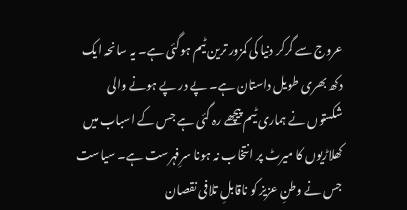عروج سے گرکر دنیا کی کمزور ترین ٹیم ہوگئی ہے۔ یہ سانحہ ایک دکھ بھری طویل داستان ہے۔ پے در پے ہونے والی شکستوں نے ہماری ٹیم پیچھے رہ گئی ہے جس کے اسباب میں کھلاڑیوں کا میرٹ پر انتخاب نہ ہونا سرِفہرست ہے۔ سیاست جس نے وطنِ عزیز کو ناقابلِ تلافی نقصان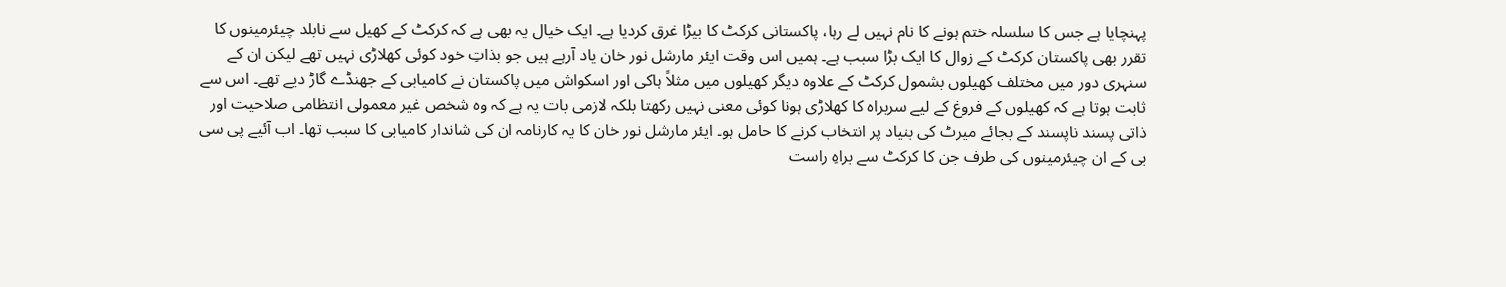پہنچایا ہے جس کا سلسلہ ختم ہونے کا نام نہیں لے رہا، پاکستانی کرکٹ کا بیڑا غرق کردیا ہے۔ ایک خیال یہ بھی ہے کہ کرکٹ کے کھیل سے نابلد چیئرمینوں کا تقرر بھی پاکستان کرکٹ کے زوال کا ایک بڑا سبب ہے۔ ہمیں اس وقت ایئر مارشل نور خان یاد آرہے ہیں جو بذاتِ خود کوئی کھلاڑی نہیں تھے لیکن ان کے سنہری دور میں مختلف کھیلوں بشمول کرکٹ کے علاوہ دیگر کھیلوں میں مثلاً ہاکی اور اسکواش میں پاکستان نے کامیابی کے جھنڈے گاڑ دیے تھے۔ اس سے ثابت ہوتا ہے کہ کھیلوں کے فروغ کے لیے سربراہ کا کھلاڑی ہونا کوئی معنی نہیں رکھتا بلکہ لازمی بات یہ ہے کہ وہ شخص غیر معمولی انتظامی صلاحیت اور ذاتی پسند ناپسند کے بجائے میرٹ کی بنیاد پر انتخاب کرنے کا حامل ہو۔ ایئر مارشل نور خان کا یہ کارنامہ ان کی شاندار کامیابی کا سبب تھا۔ اب آئیے پی سی بی کے ان چیئرمینوں کی طرف جن کا کرکٹ سے براہِ راست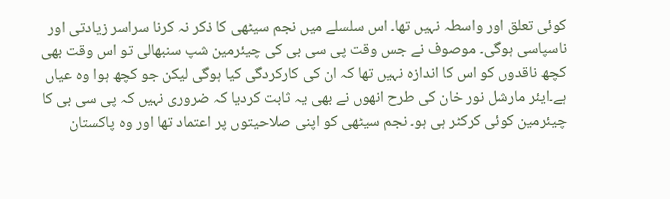کوئی تعلق اور واسطہ نہیں تھا۔ اس سلسلے میں نجم سیٹھی کا ذکر نہ کرنا سراسر زیادتی اور ناسپاسی ہوگی۔ موصوف نے جس وقت پی سی بی کی چیئرمین شپ سنبھالی تو اس وقت بھی کچھ ناقدوں کو اس کا اندازہ نہیں تھا کہ ان کی کارکردگی کیا ہوگی لیکن جو کچھ ہوا وہ عیاں ہے۔ایئر مارشل نور خان کی طرح انھوں نے بھی یہ ثابت کردیا کہ ضروری نہیں کہ پی سی بی کا چیئرمین کوئی کرکٹر ہی ہو۔ نجم سیٹھی کو اپنی صلاحیتوں پر اعتماد تھا اور وہ پاکستان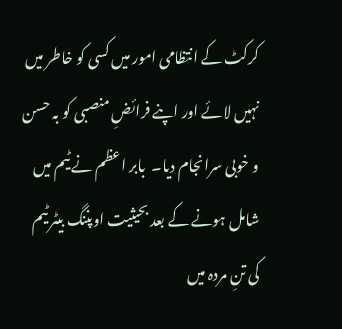کرکٹ کے انتظامی امور میں کسی کو خاطر میں نہیں لائے اور اپنے فرائضِ منصبی کو بہ حسن و خوبی سرانجام دیا۔  بابر اعظم نے ٹیم میں شامل ہونے کے بعد بحیثیت اوپننگ بیٹر ٹیم کی تنِ مردہ میں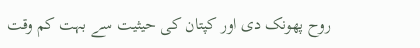روح پھونک دی اور کپتان کی حیثیت سے بہت کم وقت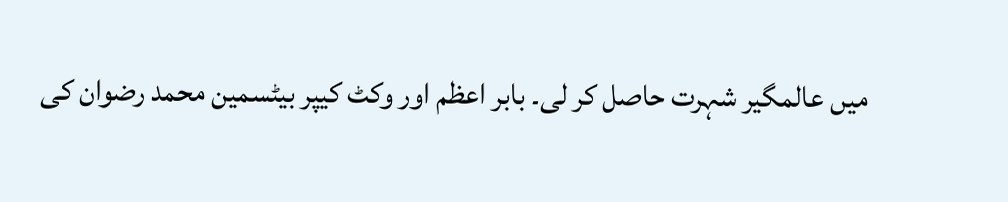میں عالمگیر شہرت حاصل کر لی۔ بابر اعظم اور وکٹ کیپر بیٹسمین محمد رضوان کی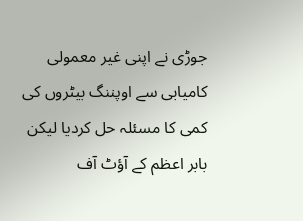جوڑی نے اپنی غیر معمولی کامیابی سے اوپننگ بیٹروں کی کمی کا مسئلہ حل کردیا لیکن بابر اعظم کے آؤٹ آف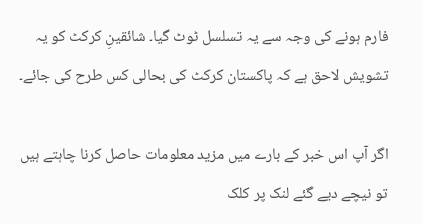فارم ہونے کی وجہ سے یہ تسلسل ٹوٹ گیا۔ شائقینِ کرکٹ کو یہ تشویش لاحق ہے کہ پاکستان کرکٹ کی بحالی کس طرح کی جائے۔

اگر آپ اس خبر کے بارے میں مزید معلومات حاصل کرنا چاہتے ہیں تو نیچے دیے گئے لنک پر کلک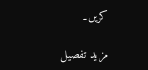کریں۔

مزید تفصیل